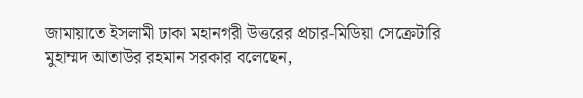জামায়াতে ইসলামী ঢাকা মহানগরী উত্তরের প্রচার-মিডিয়া সেক্রেটারি মুহাম্মদ আতাউর রহমান সরকার বলেছেন,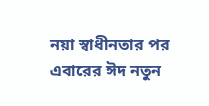নয়া স্বাধীনতার পর এবারের ঈদ নতুন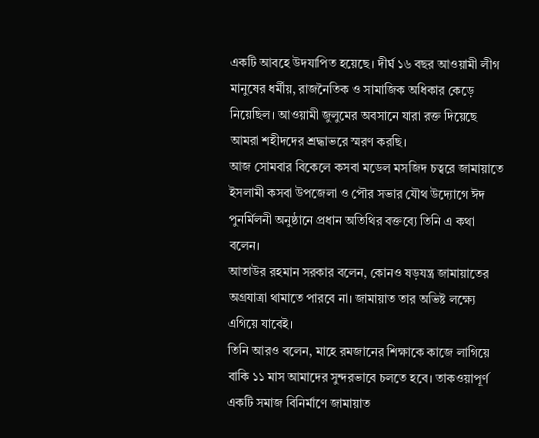একটি আবহে উদযাপিত হয়েছে। দীর্ঘ ১৬ বছর আওয়ামী লীগ মানুষের ধর্মীয়, রাজনৈতিক ও সামাজিক অধিকার কেড়ে নিয়েছিল। আওয়ামী জুলুমের অবসানে যারা রক্ত দিয়েছে আমরা শহীদদের শ্রদ্ধাভরে স্মরণ করছি।
আজ সোমবার বিকেলে কসবা মডেল মসজিদ চত্বরে জামায়াতে ইসলামী কসবা উপজেলা ও পৌর সভার যৌথ উদ্যোগে ঈদ পুনর্মিলনী অনুষ্ঠানে প্রধান অতিথির বক্তব্যে তিনি এ কথা বলেন।
আতাউর রহমান সরকার বলেন, কোনও ষড়যন্ত্র জামায়াতের অগ্রযাত্রা থামাতে পারবে না। জামায়াত তার অভিষ্ট লক্ষ্যে এগিয়ে যাবেই।
তিনি আরও বলেন, মাহে রমজানের শিক্ষাকে কাজে লাগিয়ে বাকি ১১ মাস আমাদের সুন্দরভাবে চলতে হবে। তাকওয়াপূর্ণ একটি সমাজ বিনির্মাণে জামায়াত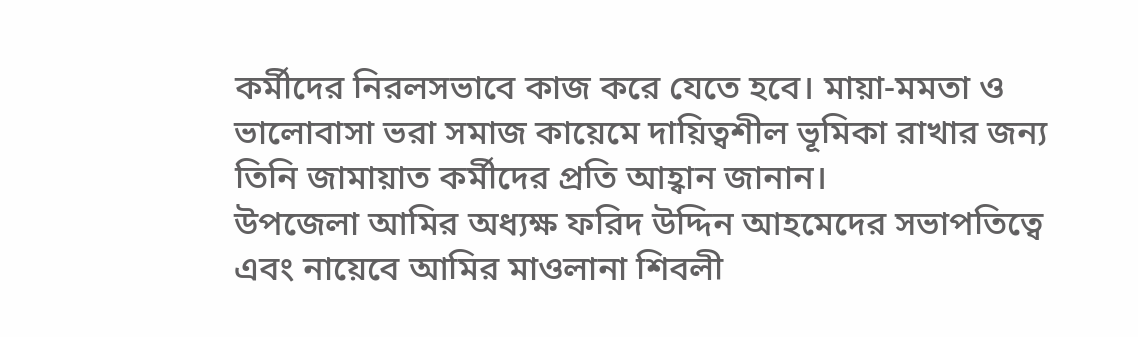কর্মীদের নিরলসভাবে কাজ করে যেতে হবে। মায়া-মমতা ও ভালোবাসা ভরা সমাজ কায়েমে দায়িত্বশীল ভূমিকা রাখার জন্য তিনি জামায়াত কর্মীদের প্রতি আহ্বান জানান।
উপজেলা আমির অধ্যক্ষ ফরিদ উদ্দিন আহমেদের সভাপতিত্বে এবং নায়েবে আমির মাওলানা শিবলী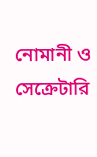নোমানী ও সেক্রেটারি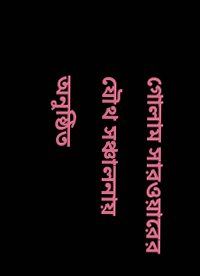গোলাম সারওয়ারের যৌথ সঞ্চালনায় অনুষ্ঠিত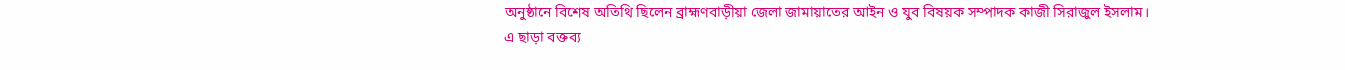অনুষ্ঠানে বিশেষ অতিথি ছিলেন ব্রাহ্মণবাড়ীয়া জেলা জামায়াতের আইন ও যুব বিষয়ক সম্পাদক কাজী সিরাজুল ইসলাম।
এ ছাড়া বক্তব্য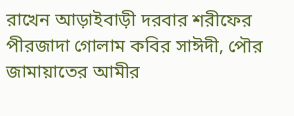রাখেন আড়াইবাড়ী দরবার শরীফের পীরজাদা গোলাম কবির সাঈদী, পৌর জামায়াতের আমীর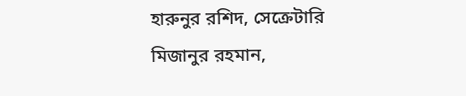হারুনুর রশিদ, সেক্রেটারি মিজানুর রহমান,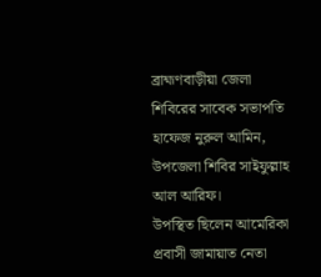ব্রাহ্মণবাড়ীয়া জেলা শিবিরের সাবেক সভাপতি হাফেজ নুরুল আমিন, উপজেলা শিবির সাইফুল্লাহ আল আরিফ।
উপস্থিত ছিলেন আমেরিকা প্রবাসী জামায়াত নেতা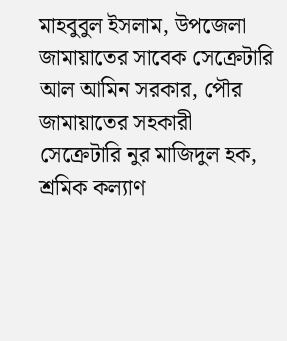মাহবুবুল ইসলাম, উপজেলা জামায়াতের সাবেক সেক্রেটারি আল আমিন সরকার, পৌর জামায়াতের সহকারী সেক্রেটারি নুর মাজিদুল হক, শ্রমিক কল্যাণ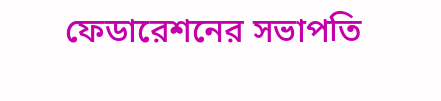ফেডারেশনের সভাপতি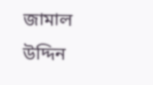জামাল উদ্দিন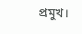প্রমুখ।